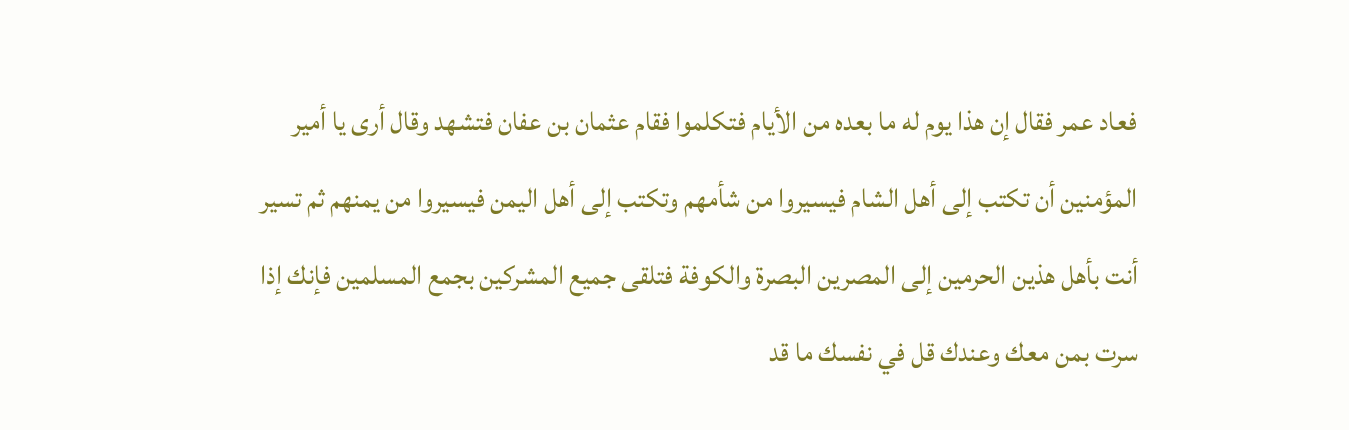فعاد عمر فقال إن هذا يوم له ما بعده من الأيام فتكلموا فقام عثمان بن عفان فتشهد وقال أرى يا أمير المؤمنين أن تكتب إلى أهل الشام فيسيروا من شأمهم وتكتب إلى أهل اليمن فيسيروا من يمنهم ثم تسير أنت بأهل هذين الحرمين إلى المصرين البصرة والكوفة فتلقى جميع المشركين بجمع المسلمين فإنك إذا سرت بمن معك وعندك قل في نفسك ما قد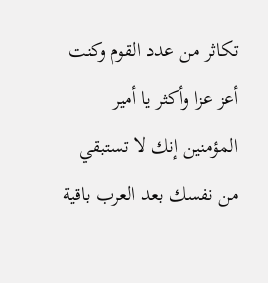تكاثر من عدد القوم وكنت أعز عزا وأكثر يا أمير المؤمنين إنك لا تستبقي من نفسك بعد العرب باقية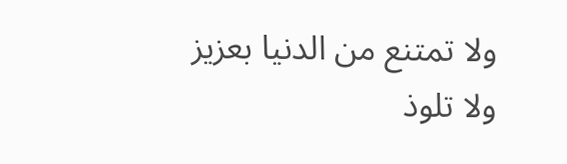ولا تمتنع من الدنيا بعزيز ولا تلوذ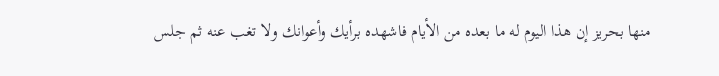منها بحريز إن هذا اليوم له ما بعده من الأيام فاشهده برأيك وأعوانك ولا تغب عنه ثم جلس